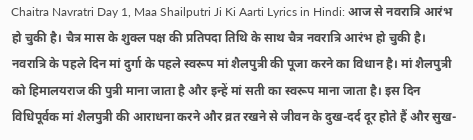Chaitra Navratri Day 1, Maa Shailputri Ji Ki Aarti Lyrics in Hindi: आज से नवरात्रि आरंभ हो चुकी है। चैत्र मास के शुक्ल पक्ष की प्रतिपदा तिथि के साथ चैत्र नवरात्रि आरंभ हो चुकी है। नवरात्रि के पहले दिन मां दुर्गा के पहले स्वरूप मां शैलपुत्री की पूजा करने का विधान है। मां शैलपुत्री को हिमालयराज की पुत्री माना जाता है और इन्हें मां सती का स्वरूप माना जाता है। इस दिन विधिपूर्वक मां शैलपुत्री की आराधना करने और व्रत रखने से जीवन के दुख-दर्द दूर होते हैं और सुख-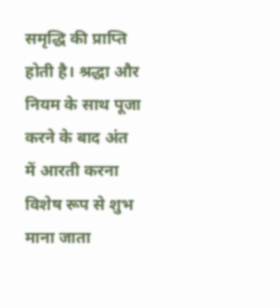समृद्धि की प्राप्ति होती है। श्रद्धा और नियम के साथ पूजा करने के बाद अंत में आरती करना विशेष रूप से शुभ माना जाता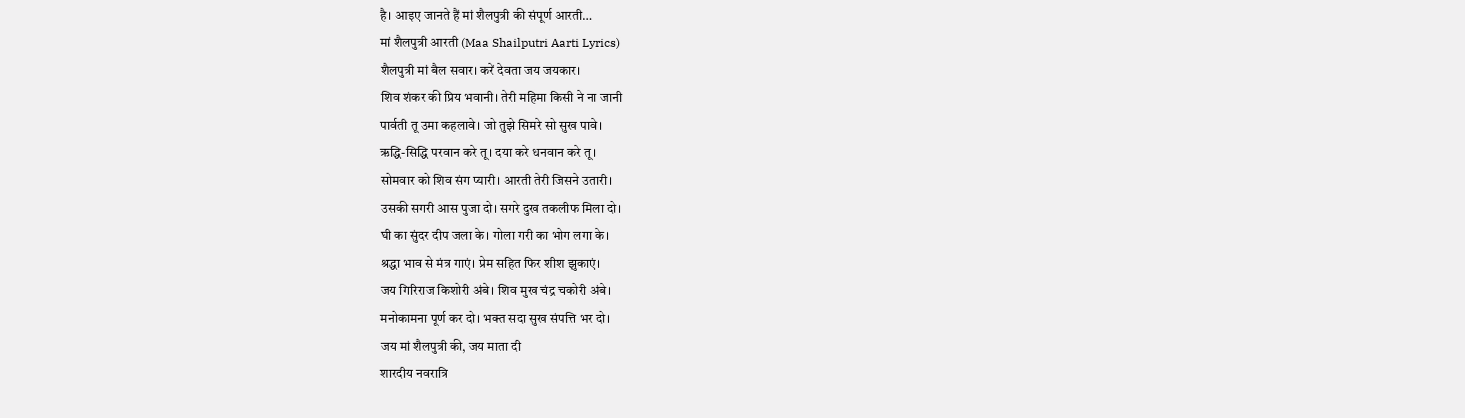है। आइए जानते हैं मां शैलपुत्री की संपूर्ण आरती…
मां शैलपुत्री आरती (Maa Shailputri Aarti Lyrics)
शैलपुत्री मां बैल सवार। करें देवता जय जयकार।
शिव शंकर की प्रिय भवानी। तेरी महिमा किसी ने ना जानी
पार्वती तू उमा कहलावे। जो तुझे सिमरे सो सुख पावे।
ऋद्धि-सिद्धि परवान करे तू। दया करे धनवान करे तू।
सोमवार को शिव संग प्यारी। आरती तेरी जिसने उतारी।
उसकी सगरी आस पुजा दो। सगरे दुख तकलीफ मिला दो।
घी का सुंदर दीप जला के। गोला गरी का भोग लगा के।
श्रद्धा भाव से मंत्र गाएं। प्रेम सहित फिर शीश झुकाएं।
जय गिरिराज किशोरी अंबे। शिव मुख चंद्र चकोरी अंबे।
मनोकामना पूर्ण कर दो। भक्त सदा सुख संपत्ति भर दो।
जय मां शैलपुत्री की, जय माता दी
शारदीय नवरात्रि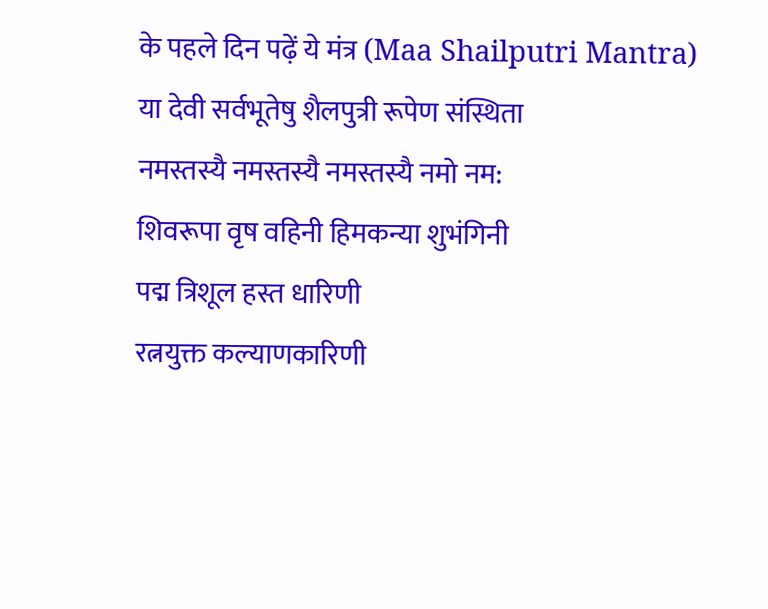के पहले दिन पढ़ें ये मंत्र (Maa Shailputri Mantra)
या देवी सर्वभूतेषु शैलपुत्री रूपेण संस्थिता
नमस्तस्यै नमस्तस्यै नमस्तस्यै नमो नम:
शिवरूपा वृष वहिनी हिमकन्या शुभंगिनी
पद्म त्रिशूल हस्त धारिणी
रत्नयुक्त कल्याणकारिणी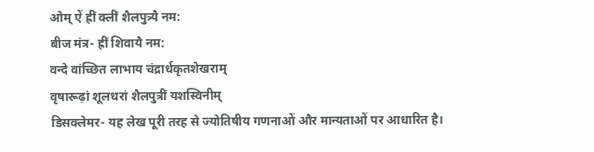ओम् ऐं ह्रीं क्लीं शैलपुत्र्यै नम:
बीज मंत्र- ह्रीं शिवायै नम:
वन्दे वांच्छित लाभाय चंद्रार्धकृतशेखराम्
वृषारूढ़ां शूलधरां शैलपुत्रीं यशस्विनीम्
डिसक्लेमर- यह लेख पूरी तरह से ज्योतिषीय गणनाओं और मान्यताओं पर आधारित है।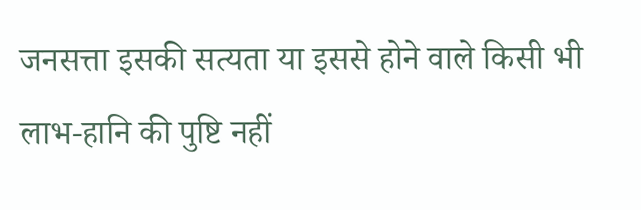जनसत्ता इसकी सत्यता या इससे होने वाले किसी भी लाभ-हानि की पुष्टि नहीं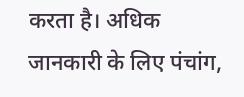करता है। अधिक जानकारी के लिए पंचांग,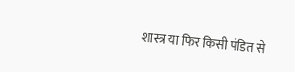शास्त्र या फिर किसी पंडित से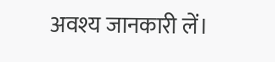अवश्य जानकारी लें।